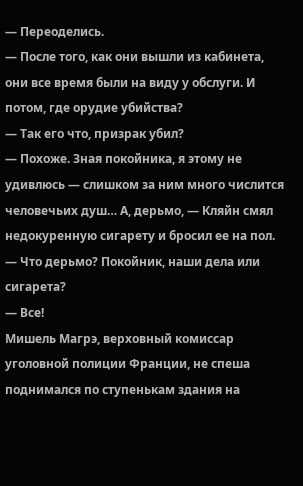— Переоделись.
— После того, как они вышли из кабинета, они все время были на виду у обслуги. И потом, где орудие убийства?
— Так его что, призрак убил?
— Похоже. Зная покойника, я этому не удивлюсь — слишком за ним много числится человечьих душ… А, дерьмо, — Кляйн смял недокуренную сигарету и бросил ее на пол.
— Что дерьмо? Покойник, наши дела или сигарета?
— Все!
Мишель Магрэ, верховный комиссар уголовной полиции Франции, не спеша поднимался по ступенькам здания на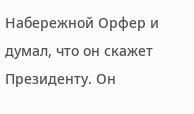Набережной Орфер и думал, что он скажет Президенту. Он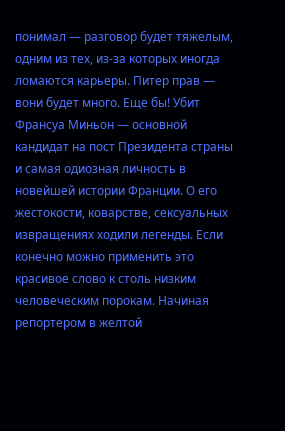понимал — разговор будет тяжелым, одним из тех, из-за которых иногда ломаются карьеры. Питер прав — вони будет много. Еще бы! Убит Франсуа Миньон — основной кандидат на пост Президента страны и самая одиозная личность в новейшей истории Франции. О его жестокости, коварстве, сексуальных извращениях ходили легенды. Если конечно можно применить это красивое слово к столь низким человеческим порокам. Начиная репортером в желтой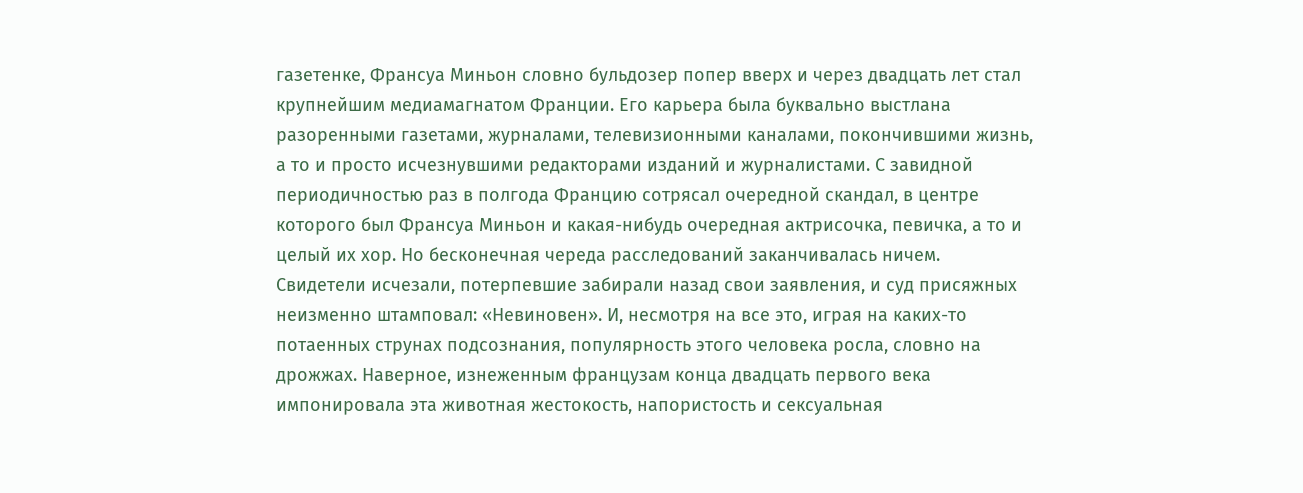газетенке, Франсуа Миньон словно бульдозер попер вверх и через двадцать лет стал крупнейшим медиамагнатом Франции. Его карьера была буквально выстлана разоренными газетами, журналами, телевизионными каналами, покончившими жизнь, а то и просто исчезнувшими редакторами изданий и журналистами. С завидной периодичностью раз в полгода Францию сотрясал очередной скандал, в центре которого был Франсуа Миньон и какая-нибудь очередная актрисочка, певичка, а то и целый их хор. Но бесконечная череда расследований заканчивалась ничем. Свидетели исчезали, потерпевшие забирали назад свои заявления, и суд присяжных неизменно штамповал: «Невиновен». И, несмотря на все это, играя на каких-то потаенных струнах подсознания, популярность этого человека росла, словно на дрожжах. Наверное, изнеженным французам конца двадцать первого века импонировала эта животная жестокость, напористость и сексуальная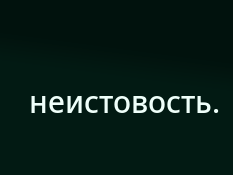неистовость.